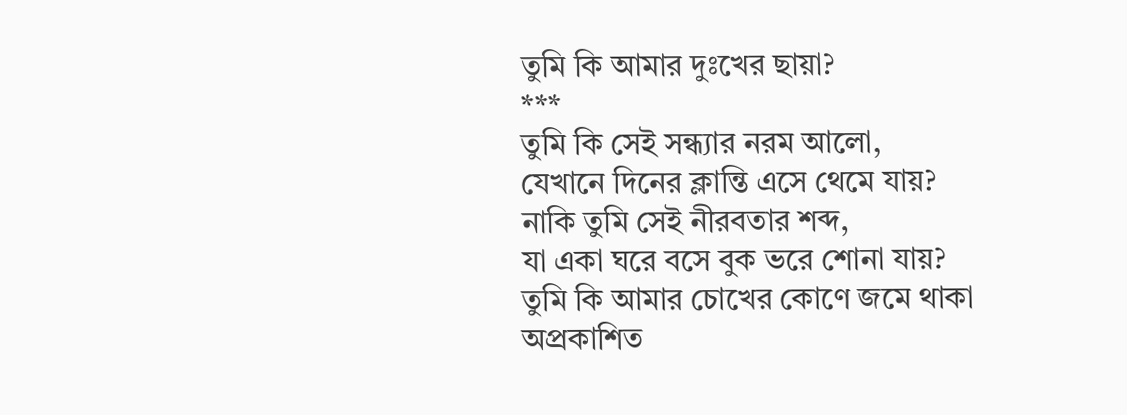তুমি কি আমার দুঃখের ছায়া?
***
তুমি কি সেই সন্ধ্যার নরম আলো,
যেখানে দিনের ক্লান্তি এসে থেমে যায়?
নাকি তুমি সেই নীরবতার শব্দ,
যা একা ঘরে বসে বুক ভরে শোনা যায়?
তুমি কি আমার চোখের কোণে জমে থাকা
অপ্রকাশিত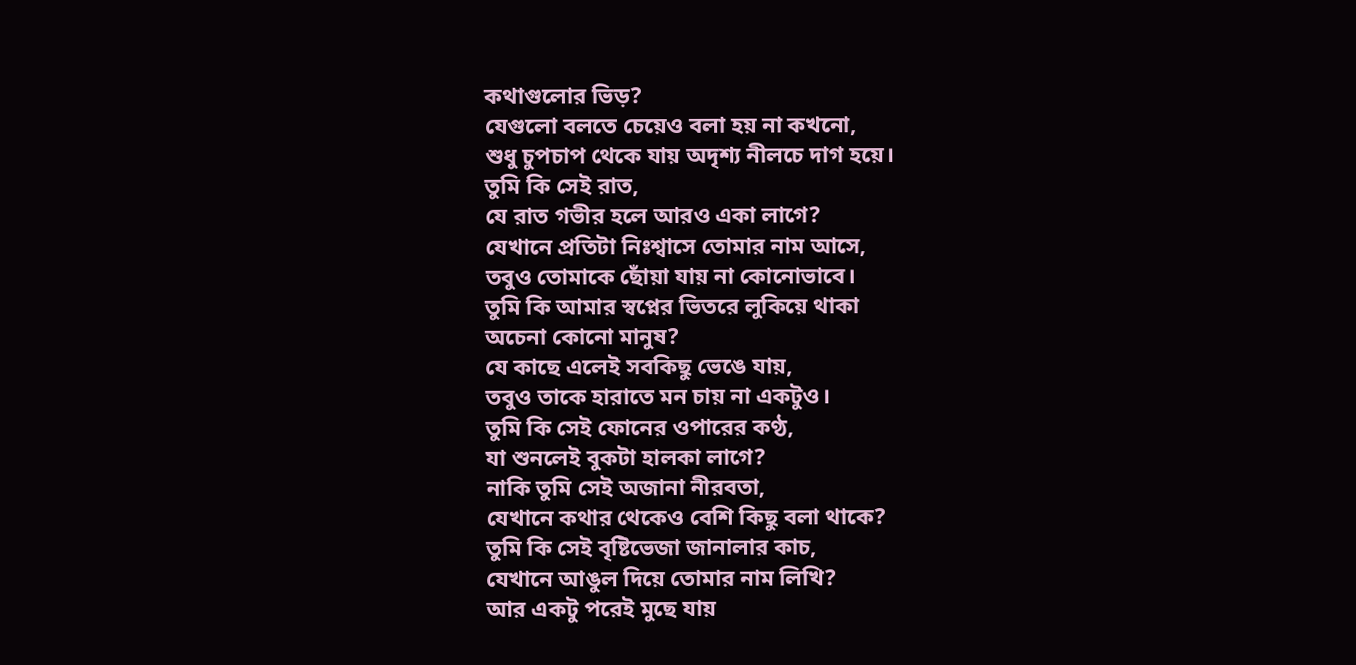কথাগুলোর ভিড়?
যেগুলো বলতে চেয়েও বলা হয় না কখনো,
শুধু চুপচাপ থেকে যায় অদৃশ্য নীলচে দাগ হয়ে।
তুমি কি সেই রাত,
যে রাত গভীর হলে আরও একা লাগে?
যেখানে প্রতিটা নিঃশ্বাসে তোমার নাম আসে,
তবুও তোমাকে ছোঁয়া যায় না কোনোভাবে।
তুমি কি আমার স্বপ্নের ভিতরে লুকিয়ে থাকা
অচেনা কোনো মানুষ?
যে কাছে এলেই সবকিছু ভেঙে যায়,
তবুও তাকে হারাতে মন চায় না একটুও।
তুমি কি সেই ফোনের ওপারের কণ্ঠ,
যা শুনলেই বুকটা হালকা লাগে?
নাকি তুমি সেই অজানা নীরবতা,
যেখানে কথার থেকেও বেশি কিছু বলা থাকে?
তুমি কি সেই বৃষ্টিভেজা জানালার কাচ,
যেখানে আঙুল দিয়ে তোমার নাম লিখি?
আর একটু পরেই মুছে যায়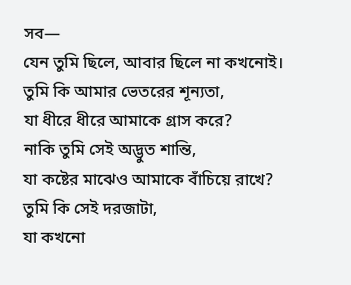সব—
যেন তুমি ছিলে, আবার ছিলে না কখনোই।
তুমি কি আমার ভেতরের শূন্যতা,
যা ধীরে ধীরে আমাকে গ্রাস করে?
নাকি তুমি সেই অদ্ভুত শান্তি,
যা কষ্টের মাঝেও আমাকে বাঁচিয়ে রাখে?
তুমি কি সেই দরজাটা,
যা কখনো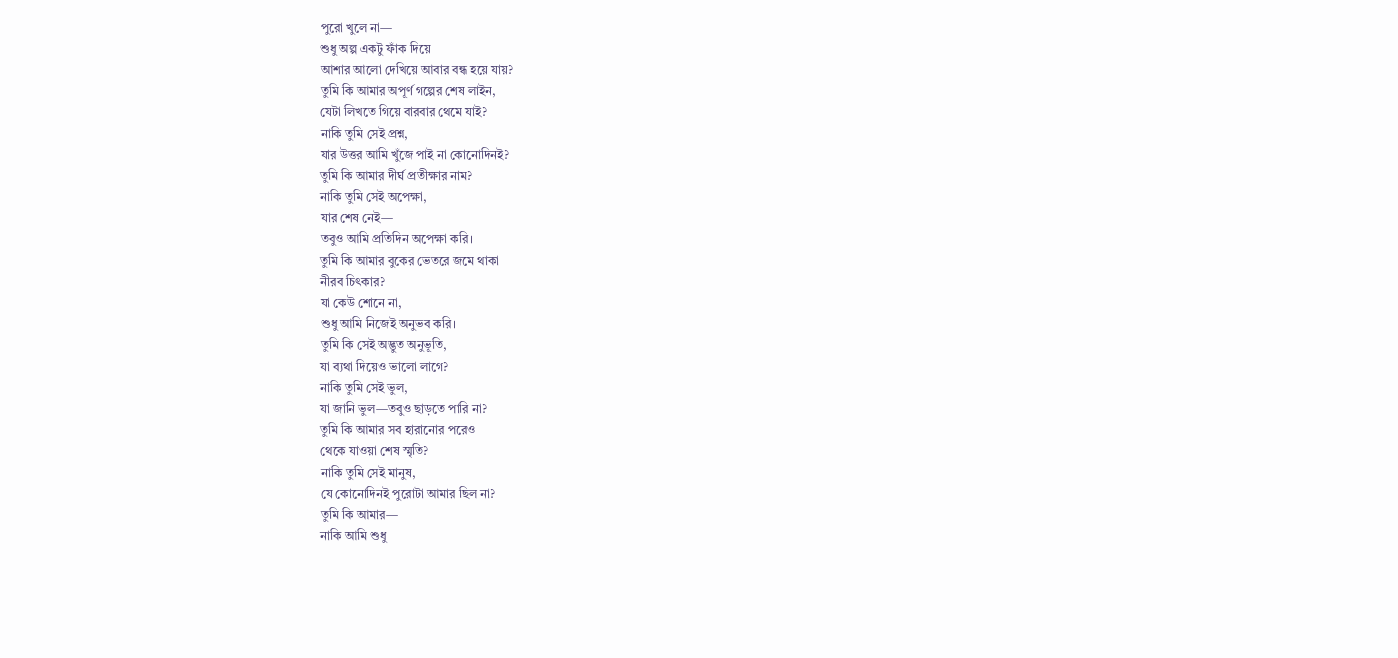পুরো খুলে না—
শুধু অল্প একটু ফাঁক দিয়ে
আশার আলো দেখিয়ে আবার বন্ধ হয়ে যায়?
তুমি কি আমার অপূর্ণ গল্পের শেষ লাইন,
যেটা লিখতে গিয়ে বারবার থেমে যাই?
নাকি তুমি সেই প্রশ্ন,
যার উত্তর আমি খুঁজে পাই না কোনোদিনই?
তুমি কি আমার দীর্ঘ প্রতীক্ষার নাম?
নাকি তুমি সেই অপেক্ষা,
যার শেষ নেই—
তবুও আমি প্রতিদিন অপেক্ষা করি।
তুমি কি আমার বুকের ভেতরে জমে থাকা
নীরব চিৎকার?
যা কেউ শোনে না,
শুধু আমি নিজেই অনুভব করি।
তুমি কি সেই অদ্ভুত অনুভূতি,
যা ব্যথা দিয়েও ভালো লাগে?
নাকি তুমি সেই ভুল,
যা জানি ভুল—তবুও ছাড়তে পারি না?
তুমি কি আমার সব হারানোর পরেও
থেকে যাওয়া শেষ স্মৃতি?
নাকি তুমি সেই মানুষ,
যে কোনোদিনই পুরোটা আমার ছিল না?
তুমি কি আমার—
নাকি আমি শুধু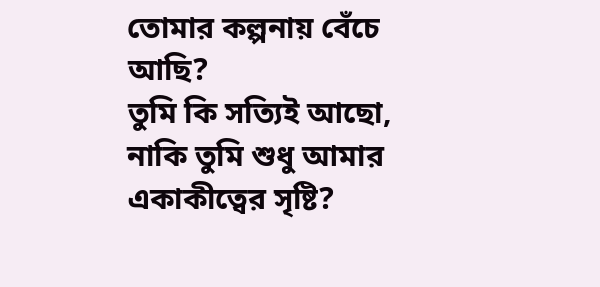তোমার কল্পনায় বেঁচে আছি?
তুমি কি সত্যিই আছো,
নাকি তুমি শুধু আমার একাকীত্বের সৃষ্টি?